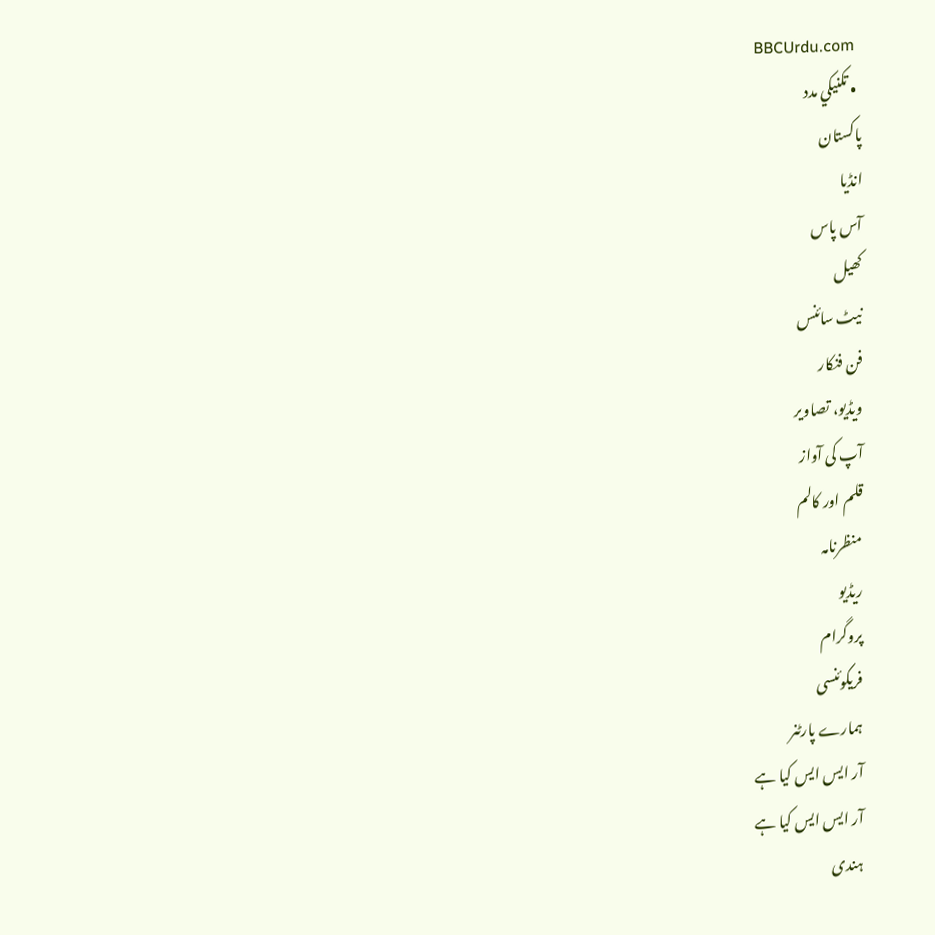BBCUrdu.com
  • تکنيکي مدد
پاکستان
انڈیا
آس پاس
کھیل
نیٹ سائنس
فن فنکار
ویڈیو، تصاویر
آپ کی آواز
قلم اور کالم
منظرنامہ
ریڈیو
پروگرام
فریکوئنسی
ہمارے پارٹنر
آر ایس ایس کیا ہے
آر ایس ایس کیا ہے
ہندی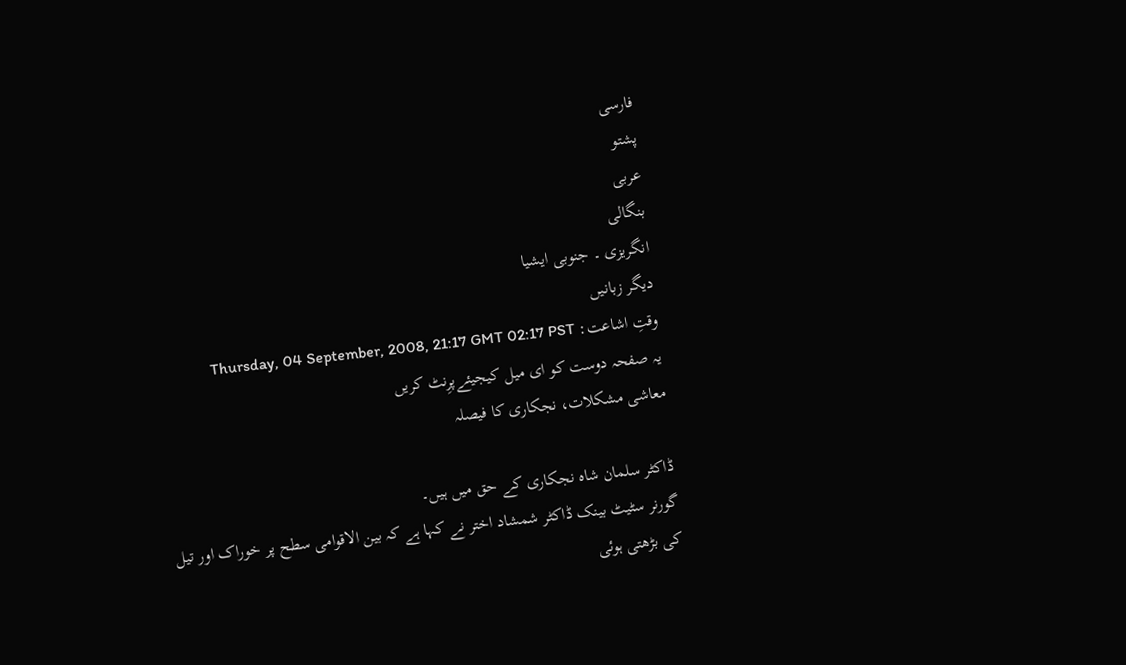فارسی
پشتو
عربی
بنگالی
انگریزی ۔ جنوبی ایشیا
دیگر زبانیں
وقتِ اشاعت: Thursday, 04 September, 2008, 21:17 GMT 02:17 PST
یہ صفحہ دوست کو ای میل کیجیئےپرِنٹ کریں
معاشی مشکلات، نجکاری کا فیصلہ

ڈاکٹر سلمان شاہ نجکاری کے حق میں ہیں۔
گورنر سٹیٹ بینک ڈاکٹر شمشاد اختر نے کہا ہے کہ بین الاقوامی سطح پر خوراک اور تیل کی بڑھتی ہوئی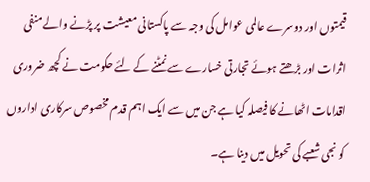قیمتوں اور دوسرے عالمی عوامل کی وجہ سے پاکستانی معیشت پر پڑنے والے منفی اثرات اور بڑھتے ہوئے تجارتی خسارے سے نمٹنے کے لئے حکومت نے کچھ ضروری اقدامات اٹھانے کا فیصلہ کیا ہے جن میں سے ایک اہم قدم مخصوص سرکاری اداروں کو نجی شعبے کی تحویل میں دینا ہے۔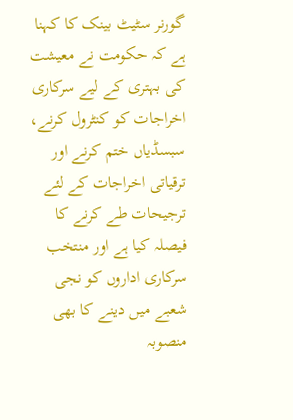گورنر سٹیٹ بینک کا کہنا ہے کہ حکومت نے معیشت کی بہتری کے لیے سرکاری اخراجات کو کنٹرول کرنے، سبسڈیاں ختم کرنے اور ترقیاتی اخراجات کے لئے ترجیحات طے کرنے کا فیصلہ کیا ہے اور منتخب سرکاری اداروں کو نجی شعبے میں دینے کا بھی منصوبہ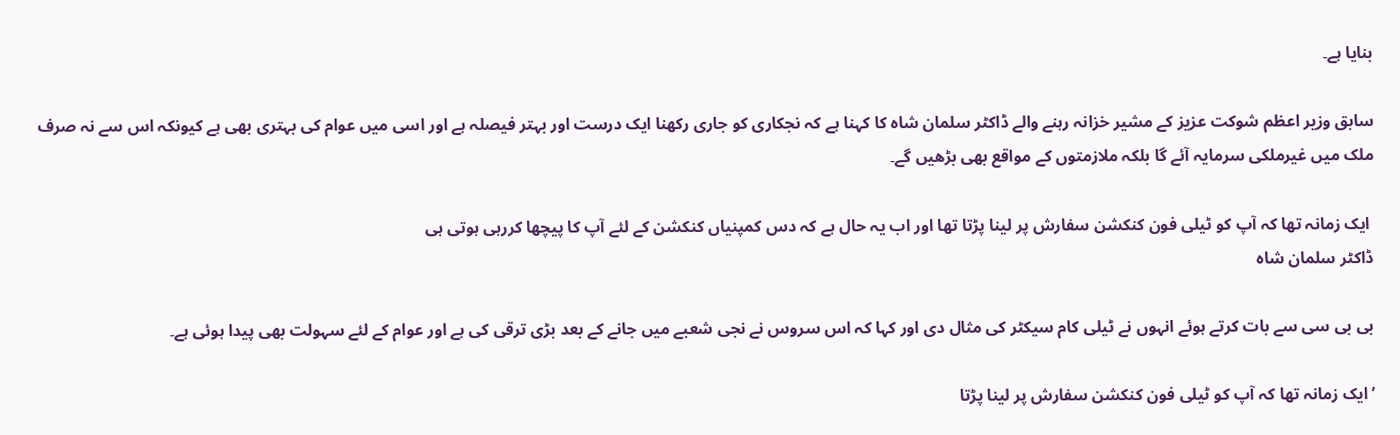بنایا ہے۔

سابق وزیر اعظم شوکت عزیز کے مشیر خزانہ رہنے والے ڈاکٹر سلمان شاہ کا کہنا ہے کہ نجکاری کو جاری رکھنا ایک درست اور بہتر فیصلہ ہے اور اسی میں عوام کی بہتری بھی ہے کیونکہ اس سے نہ صرف ملک میں غیرملکی سرمایہ آئے گا بلکہ ملازمتوں کے مواقع بھی بڑھیں گے۔

 ایک زمانہ تھا کہ آپ کو ٹیلی فون کنکشن سفارش پر لینا پڑتا تھا اور اب یہ حال ہے کہ دس کمپنیاں کنکشن کے لئے آپ کا پیچھا کررہی ہوتی ہی
ڈاکٹر سلمان شاہ

بی بی سی سے بات کرتے ہوئے انہوں نے ٹیلی کام سیکٹر کی مثال دی اور کہا کہ اس سروس نے نجی شعبے میں جانے کے بعد بڑی ترقی کی ہے اور عوام کے لئے سہولت بھی پیدا ہوئی ہے۔

’ایک زمانہ تھا کہ آپ کو ٹیلی فون کنکشن سفارش پر لینا پڑتا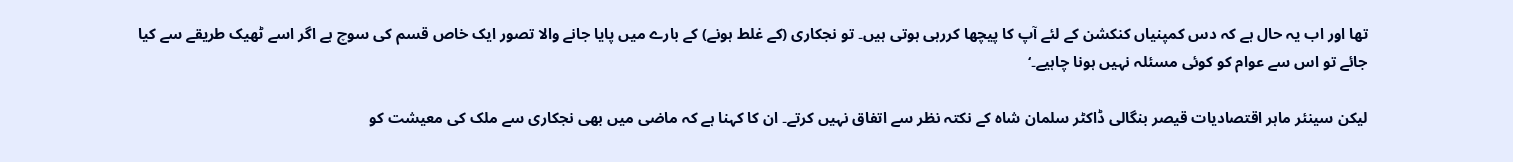تھا اور اب یہ حال ہے کہ دس کمپنیاں کنکشن کے لئے آپ کا پیچھا کررہی ہوتی ہیں۔ تو نجکاری (کے غلط ہونے) کے بارے میں پایا جانے والا تصور ایک خاص قسم کی سوچ ہے اگر اسے ٹھیک طریقے سے کیا جائے تو اس سے عوام کو کوئی مسئلہ نہیں ہونا چاہیے۔‘

لیکن سینئر ماہر اقتصادیات قیصر بنگالی ڈاکٹر سلمان شاہ کے نکتہ نظر سے اتفاق نہیں کرتے۔ ان کا کہنا ہے کہ ماضی میں بھی نجکاری سے ملک کی معیشت کو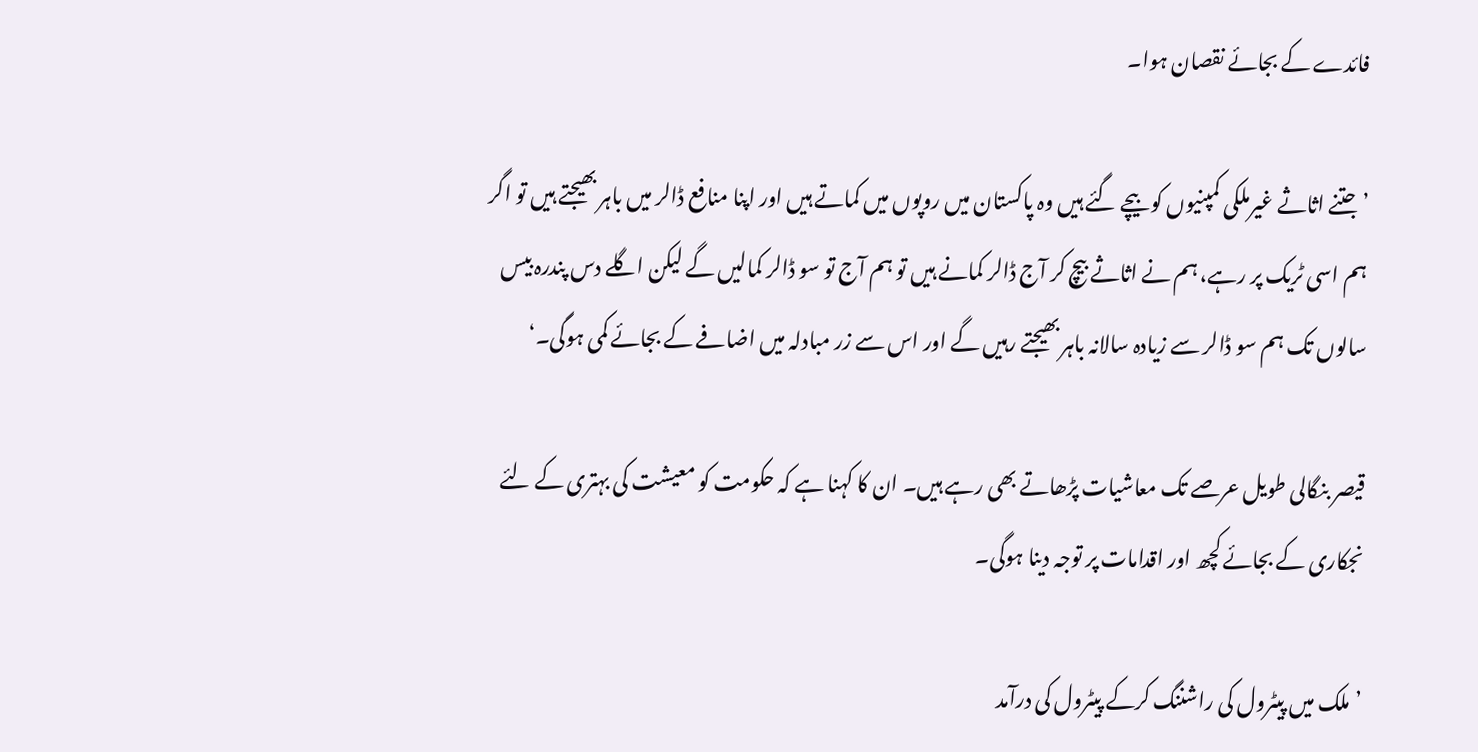فائدے کے بجائے نقصان ہوا۔

’جتنے اثاثے غیرملکی کمپنیوں کو بیچے گئے ہیں وہ پاکستان میں روپوں میں کماتے ہیں اور اپنا منافع ڈالر میں باہر بھیجتے ہیں تو اگر ہم اسی ٹریک پر رہے، ہم نے اثاثے بیچ کر آج ڈالر کمانے ہیں تو ہم آج تو سو ڈالر کمالیں گے لیکن اگلے دس پندرہ بیس سالوں تک ہم سو ڈالر سے زیادہ سالانہ باہر بھیجتے رہیں گے اور اس سے زر مبادلہ میں اضافے کے بجائے کمی ہوگی۔‘

قیصر بنگالی طویل عرصے تک معاشیات پڑھاتے بھی رہے ہیں۔ ان کا کہنا ہے کہ حکومت کو معیشت کی بہتری کے لئے نجکاری کے بجائے کچھ اور اقدامات پر توجہ دینا ہوگی۔

’ملک میں پیٹرول کی راشننگ کرکے پیٹرول کی درآمد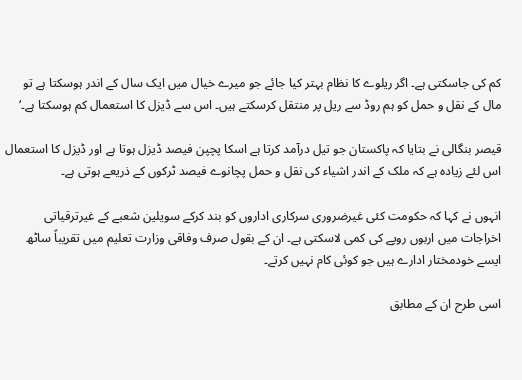کم کی جاسکتی ہے۔ اگر ریلوے کا نظام بہتر کیا جائے جو میرے خیال میں ایک سال کے اندر ہوسکتا ہے تو مال کے نقل و حمل کو ہم روڈ سے ریل پر منتقل کرسکتے ہیں۔ اس سے ڈیزل کا استعمال کم ہوسکتا ہے۔‘

قیصر بنگالی نے بتایا کہ پاکستان جو تیل درآمد کرتا ہے اسکا پچپن فیصد ڈیزل ہوتا ہے اور ڈیزل کا استعمال اس لئے زیادہ ہے کہ ملک کے اندر اشیاء کی نقل و حمل پچانوے فیصد ٹرکوں کے ذریعے ہوتی ہے۔

انہوں نے کہا کہ حکومت کئی غیرضروری سرکاری اداروں کو بند کرکے سویلین شعبے کے غیرترقیاتی اخراجات میں اربوں روپے کی کمی لاسکتی ہے۔ ان کے بقول صرف وفاقی وزارت تعلیم میں تقریباً ساٹھ ایسے خودمختار ادارے ہیں جو کوئی کام نہیں کرتے۔

اسی طرح ان کے مطابق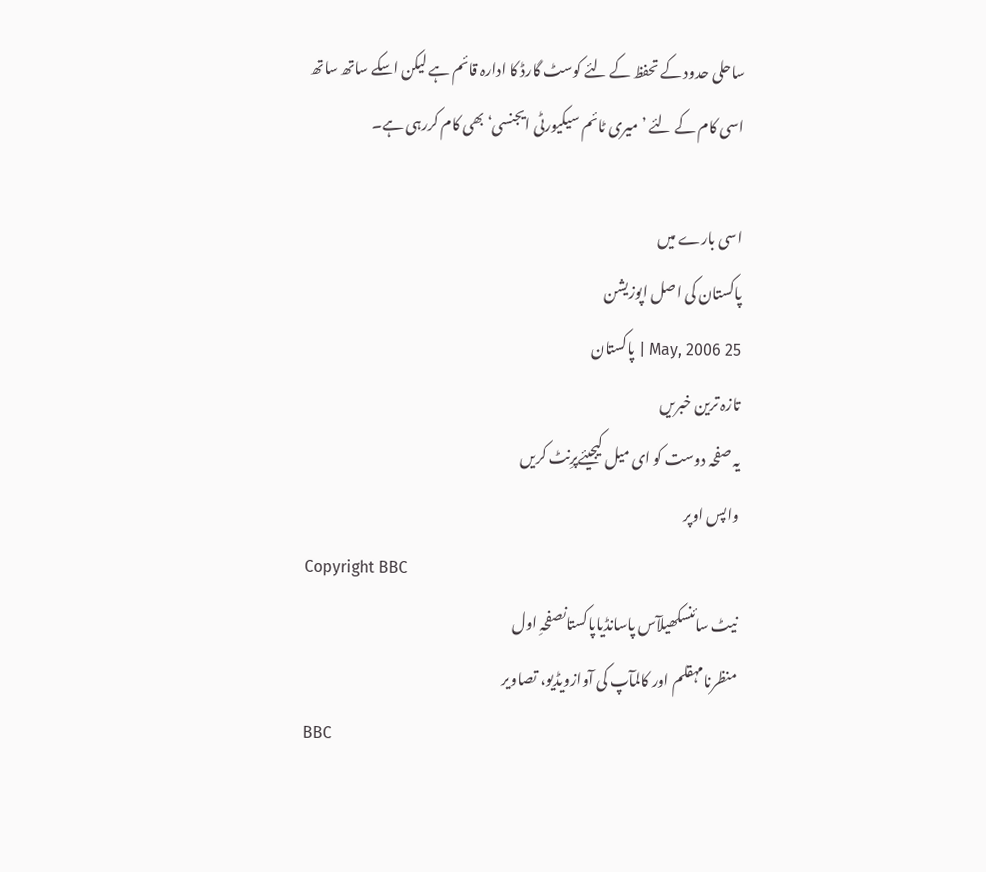ساحلی حدود کے تحفظ کے لئے کوسٹ گارڈ کا ادارہ قائم ہے لیکن اسکے ساتھ ساتھ اسی کام کے لئے ’میری ٹائم سیکیورٹی ایجنسی‘ بھی کام کررہی ہے۔

اسی بارے میں
پاکستان کی اصل اپوزیشن
25 May, 2006 | پاکستان
تازہ ترین خبریں
یہ صفحہ دوست کو ای میل کیجیئےپرِنٹ کریں
واپس اوپر
Copyright BBC
نیٹ سائنسکھیلآس پاسانڈیاپاکستانصفحہِ اول
منظرنامہقلم اور کالمآپ کی آوازویڈیو، تصاویر
BBC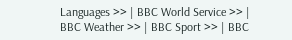Languages >> | BBC World Service >> | BBC Weather >> | BBC Sport >> | BBC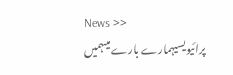News >>
پرائیویسیہمارے بارے میںہمیں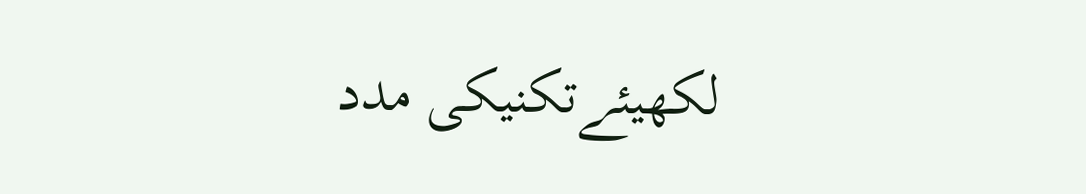لکھیئےتکنیکی مدد